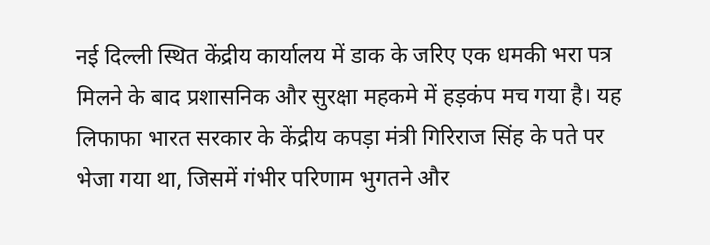नई दिल्ली स्थित केंद्रीय कार्यालय में डाक के जरिए एक धमकी भरा पत्र मिलने के बाद प्रशासनिक और सुरक्षा महकमे में हड़कंप मच गया है। यह लिफाफा भारत सरकार के केंद्रीय कपड़ा मंत्री गिरिराज सिंह के पते पर भेजा गया था, जिसमें गंभीर परिणाम भुगतने और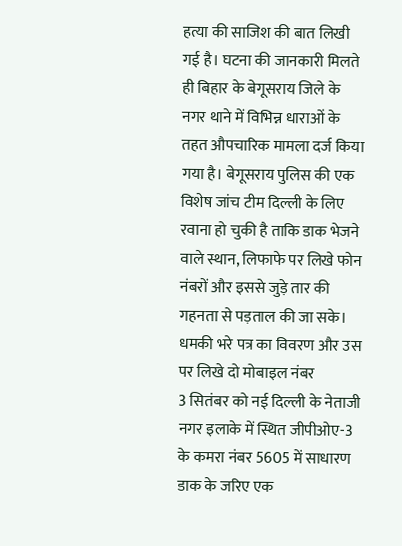हत्या की साजिश की बात लिखी गई है। घटना की जानकारी मिलते ही बिहार के बेगूसराय जिले के नगर थाने में विभिन्न धाराओं के तहत औपचारिक मामला दर्ज किया गया है। बेगूसराय पुलिस की एक विशेष जांच टीम दिल्ली के लिए रवाना हो चुकी है ताकि डाक भेजने वाले स्थान, लिफाफे पर लिखे फोन नंबरों और इससे जुड़े तार की गहनता से पड़ताल की जा सके।
धमकी भरे पत्र का विवरण और उस पर लिखे दो मोबाइल नंबर
3 सितंबर को नई दिल्ली के नेताजी नगर इलाके में स्थित जीपीओए-3 के कमरा नंबर 5605 में साधारण डाक के जरिए एक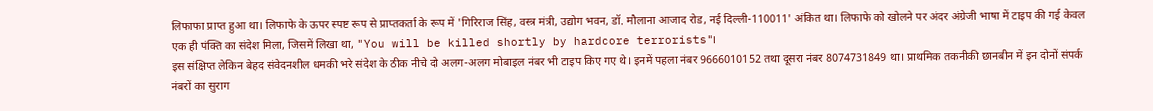लिफाफा प्राप्त हुआ था। लिफाफे के ऊपर स्पष्ट रूप से प्राप्तकर्ता के रूप में 'गिरिराज सिंह, वस्त्र मंत्री, उद्योग भवन, डॉ. मौलाना आजाद रोड, नई दिल्ली-110011' अंकित था। लिफाफे को खोलने पर अंदर अंग्रेजी भाषा में टाइप की गई केवल एक ही पंक्ति का संदेश मिला, जिसमें लिखा था, "You will be killed shortly by hardcore terrorists"।
इस संक्षिप्त लेकिन बेहद संवेदनशील धमकी भरे संदेश के ठीक नीचे दो अलग-अलग मोबाइल नंबर भी टाइप किए गए थे। इनमें पहला नंबर 9666010152 तथा दूसरा नंबर 8074731849 था। प्राथमिक तकनीकी छानबीन में इन दोनों संपर्क नंबरों का सुराग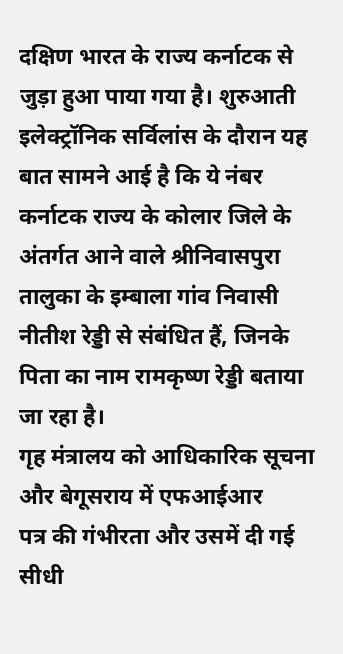दक्षिण भारत के राज्य कर्नाटक से जुड़ा हुआ पाया गया है। शुरुआती इलेक्ट्रॉनिक सर्विलांस के दौरान यह बात सामने आई है कि ये नंबर कर्नाटक राज्य के कोलार जिले के अंतर्गत आने वाले श्रीनिवासपुरा तालुका के इम्बाला गांव निवासी नीतीश रेड्डी से संबंधित हैं, जिनके पिता का नाम रामकृष्ण रेड्डी बताया जा रहा है।
गृह मंत्रालय को आधिकारिक सूचना और बेगूसराय में एफआईआर
पत्र की गंभीरता और उसमें दी गई सीधी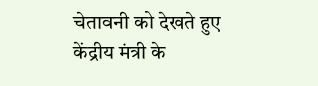चेतावनी को देखते हुए केंद्रीय मंत्री के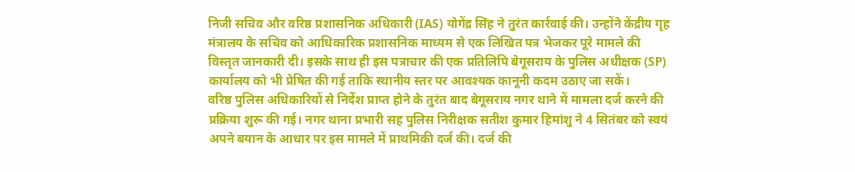निजी सचिव और वरिष्ठ प्रशासनिक अधिकारी (IAS) योगेंद्र सिंह ने तुरंत कार्रवाई की। उन्होंने केंद्रीय गृह मंत्रालय के सचिव को आधिकारिक प्रशासनिक माध्यम से एक लिखित पत्र भेजकर पूरे मामले की विस्तृत जानकारी दी। इसके साथ ही इस पत्राचार की एक प्रतिलिपि बेगूसराय के पुलिस अधीक्षक (SP) कार्यालय को भी प्रेषित की गई ताकि स्थानीय स्तर पर आवश्यक कानूनी कदम उठाए जा सकें।
वरिष्ठ पुलिस अधिकारियों से निर्देश प्राप्त होने के तुरंत बाद बेगूसराय नगर थाने में मामला दर्ज करने की प्रक्रिया शुरू की गई। नगर थाना प्रभारी सह पुलिस निरीक्षक सतीश कुमार हिमांशु ने 4 सितंबर को स्वयं अपने बयान के आधार पर इस मामले में प्राथमिकी दर्ज की। दर्ज की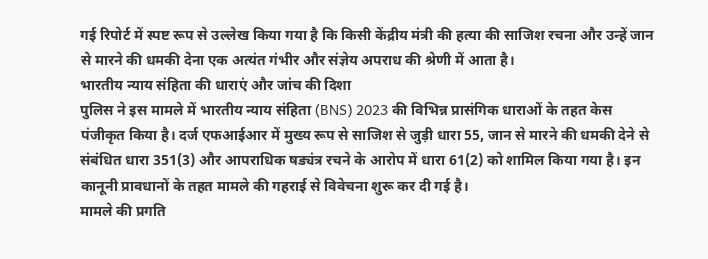गई रिपोर्ट में स्पष्ट रूप से उल्लेख किया गया है कि किसी केंद्रीय मंत्री की हत्या की साजिश रचना और उन्हें जान से मारने की धमकी देना एक अत्यंत गंभीर और संज्ञेय अपराध की श्रेणी में आता है।
भारतीय न्याय संहिता की धाराएं और जांच की दिशा
पुलिस ने इस मामले में भारतीय न्याय संहिता (BNS) 2023 की विभिन्न प्रासंगिक धाराओं के तहत केस पंजीकृत किया है। दर्ज एफआईआर में मुख्य रूप से साजिश से जुड़ी धारा 55, जान से मारने की धमकी देने से संबंधित धारा 351(3) और आपराधिक षड्यंत्र रचने के आरोप में धारा 61(2) को शामिल किया गया है। इन कानूनी प्रावधानों के तहत मामले की गहराई से विवेचना शुरू कर दी गई है।
मामले की प्रगति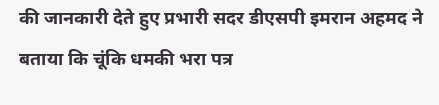की जानकारी देते हुए प्रभारी सदर डीएसपी इमरान अहमद ने बताया कि चूंकि धमकी भरा पत्र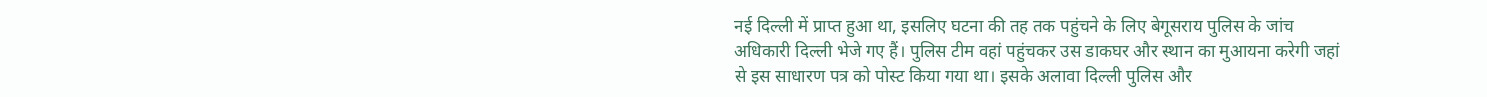नई दिल्ली में प्राप्त हुआ था, इसलिए घटना की तह तक पहुंचने के लिए बेगूसराय पुलिस के जांच अधिकारी दिल्ली भेजे गए हैं। पुलिस टीम वहां पहुंचकर उस डाकघर और स्थान का मुआयना करेगी जहां से इस साधारण पत्र को पोस्ट किया गया था। इसके अलावा दिल्ली पुलिस और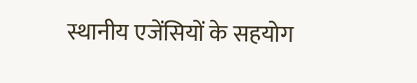स्थानीय एजेंसियों के सहयोग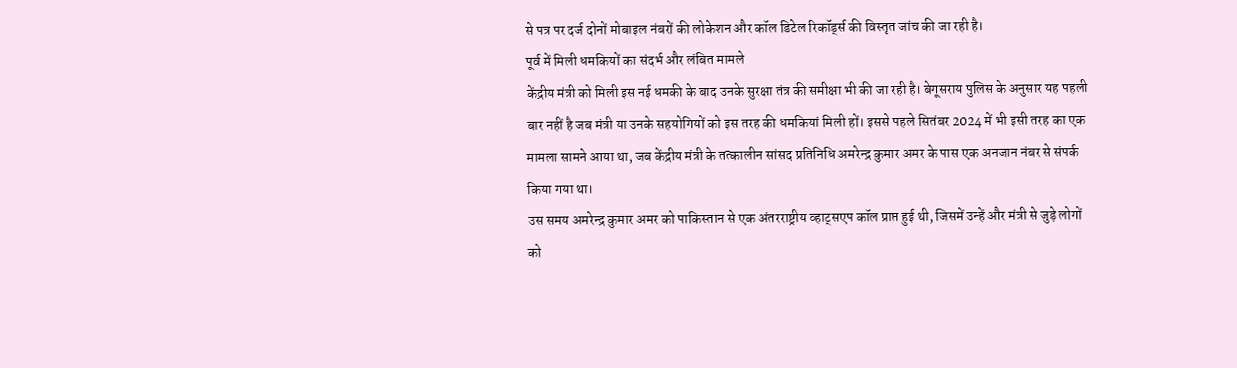से पत्र पर दर्ज दोनों मोबाइल नंबरों की लोकेशन और कॉल डिटेल रिकॉर्ड्स की विस्तृत जांच की जा रही है।
पूर्व में मिली धमकियों का संदर्भ और लंबित मामले
केंद्रीय मंत्री को मिली इस नई धमकी के बाद उनके सुरक्षा तंत्र की समीक्षा भी की जा रही है। बेगूसराय पुलिस के अनुसार यह पहली बार नहीं है जब मंत्री या उनके सहयोगियों को इस तरह की धमकियां मिली हों। इससे पहले सितंबर 2024 में भी इसी तरह का एक मामला सामने आया था, जब केंद्रीय मंत्री के तत्कालीन सांसद प्रतिनिधि अमरेन्द्र कुमार अमर के पास एक अनजान नंबर से संपर्क किया गया था।
उस समय अमरेन्द्र कुमार अमर को पाकिस्तान से एक अंतरराष्ट्रीय व्हाट्सएप कॉल प्राप्त हुई थी, जिसमें उन्हें और मंत्री से जुड़े लोगों को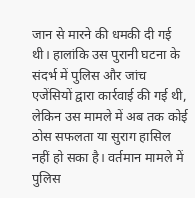जान से मारने की धमकी दी गई थी। हालांकि उस पुरानी घटना के संदर्भ में पुलिस और जांच एजेंसियों द्वारा कार्रवाई की गई थी, लेकिन उस मामले में अब तक कोई ठोस सफलता या सुराग हासिल नहीं हो सका है। वर्तमान मामले में पुलिस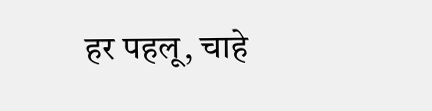हर पहलू, चाहे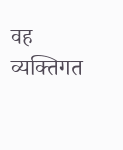वह व्यक्तिगत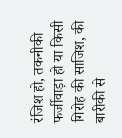रंजिश हो, तकनीकी फर्जीवाड़ा हो या किसी गिरोह की साजिश, की बारीकी से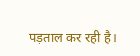पड़ताल कर रही है।